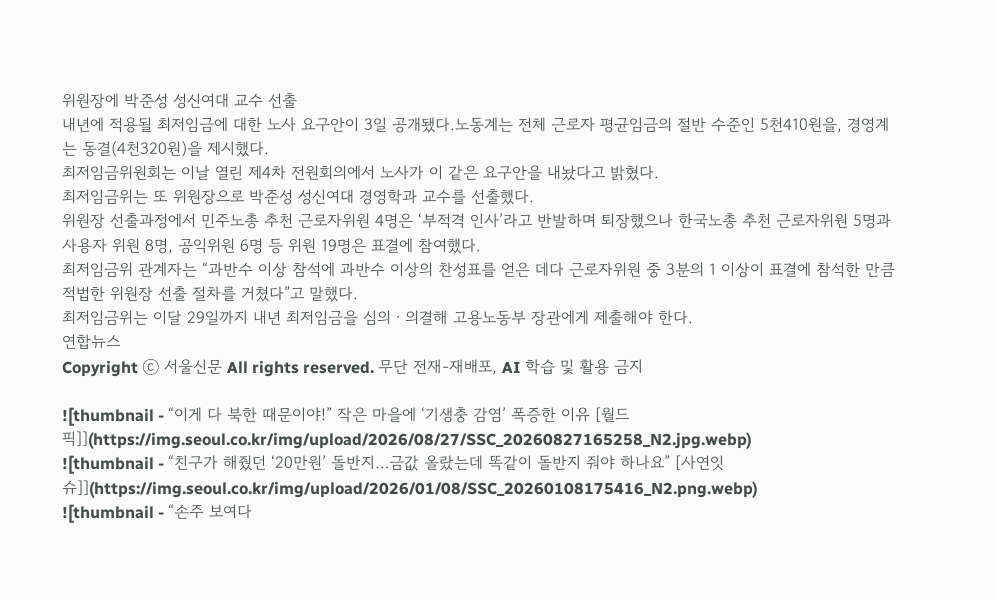위원장에 박준성 성신여대 교수 선출
내년에 적용될 최저임금에 대한 노사 요구안이 3일 공개됐다.노동계는 전체 근로자 평균임금의 절반 수준인 5천410원을, 경영계는 동결(4천320원)을 제시했다.
최저임금위원회는 이날 열린 제4차 전원회의에서 노사가 이 같은 요구안을 내놨다고 밝혔다.
최저임금위는 또 위원장으로 박준성 성신여대 경영학과 교수를 선출했다.
위원장 선출과정에서 민주노총 추천 근로자위원 4명은 ‘부적격 인사’라고 반발하며 퇴장했으나 한국노총 추천 근로자위원 5명과 사용자 위원 8명, 공익위원 6명 등 위원 19명은 표결에 참여했다.
최저임금위 관계자는 “과반수 이상 참석에 과반수 이상의 찬성표를 얻은 데다 근로자위원 중 3분의 1 이상이 표결에 참석한 만큼 적법한 위원장 선출 절차를 거쳤다”고 말했다.
최저임금위는 이달 29일까지 내년 최저임금을 심의ㆍ의결해 고용노동부 장관에게 제출해야 한다.
연합뉴스
Copyright ⓒ 서울신문 All rights reserved. 무단 전재-재배포, AI 학습 및 활용 금지

![thumbnail - “이게 다 북한 때문이야!” 작은 마을에 ‘기생충 감염’ 폭증한 이유 [월드픽]](https://img.seoul.co.kr/img/upload/2026/08/27/SSC_20260827165258_N2.jpg.webp)
![thumbnail - “친구가 해줬던 ‘20만원’ 돌반지…금값 올랐는데 똑같이 돌반지 줘야 하나요” [사연잇슈]](https://img.seoul.co.kr/img/upload/2026/01/08/SSC_20260108175416_N2.png.webp)
![thumbnail - “손주 보여다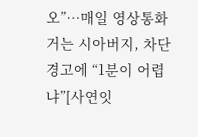오”…매일 영상통화 거는 시아버지, 차단 경고에 “1분이 어렵냐”[사연잇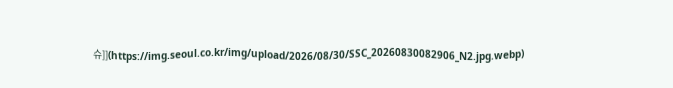슈]](https://img.seoul.co.kr/img/upload/2026/08/30/SSC_20260830082906_N2.jpg.webp)